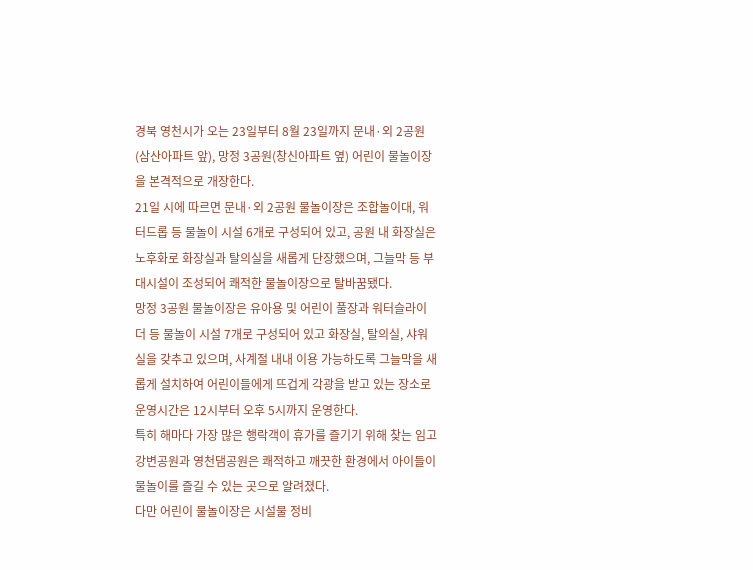경북 영천시가 오는 23일부터 8월 23일까지 문내·외 2공원(삼산아파트 앞), 망정 3공원(창신아파트 옆) 어린이 물놀이장을 본격적으로 개장한다.
21일 시에 따르면 문내·외 2공원 물놀이장은 조합놀이대, 워터드롭 등 물놀이 시설 6개로 구성되어 있고, 공원 내 화장실은 노후화로 화장실과 탈의실을 새롭게 단장했으며, 그늘막 등 부대시설이 조성되어 쾌적한 물놀이장으로 탈바꿈됐다.
망정 3공원 물놀이장은 유아용 및 어린이 풀장과 워터슬라이더 등 물놀이 시설 7개로 구성되어 있고 화장실, 탈의실, 샤워실을 갖추고 있으며, 사계절 내내 이용 가능하도록 그늘막을 새롭게 설치하여 어린이들에게 뜨겁게 각광을 받고 있는 장소로 운영시간은 12시부터 오후 5시까지 운영한다.
특히 해마다 가장 많은 행락객이 휴가를 즐기기 위해 찾는 임고강변공원과 영천댐공원은 쾌적하고 깨끗한 환경에서 아이들이 물놀이를 즐길 수 있는 곳으로 알려졌다.
다만 어린이 물놀이장은 시설물 정비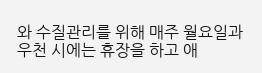와 수질관리를 위해 매주 월요일과 우천 시에는 휴장을 하고 애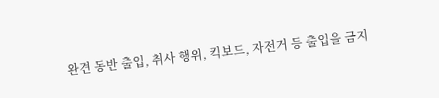완견 동반 출입, 취사 행위, 킥보드, 자전거 등 출입을 금지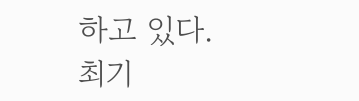하고 있다.
최기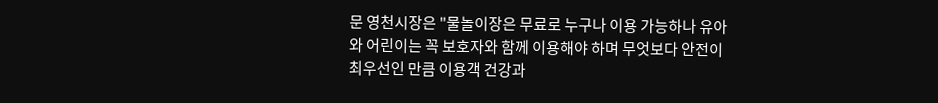문 영천시장은 "물놀이장은 무료로 누구나 이용 가능하나 유아와 어린이는 꼭 보호자와 함께 이용해야 하며 무엇보다 안전이 최우선인 만큼 이용객 건강과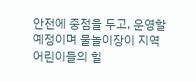안전에 중점을 두고, 운영할 예정이며 물놀이장이 지역 어린이들의 힐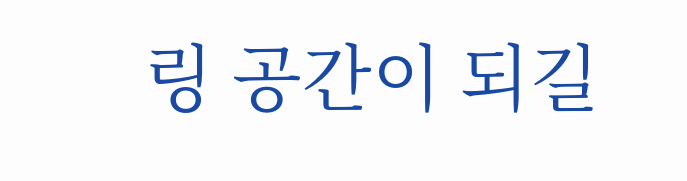링 공간이 되길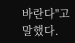바란다"고 말했다.